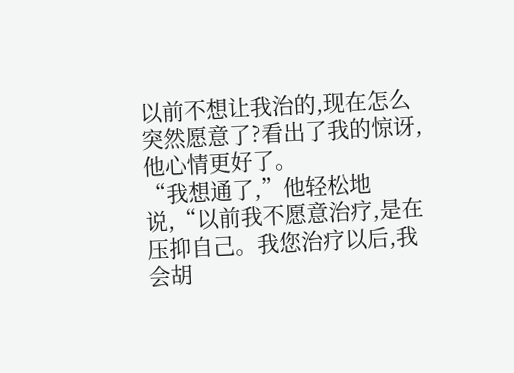以前不想让我治的,现在怎么突然愿意了?看出了我的惊讶,他心情更好了。
“我想通了,”他轻松地说,“以前我不愿意治疗,是在压抑自己。我您治疗以后,我会胡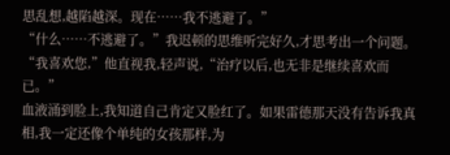思乱想,越陷越深。现在……我不逃避了。”
“什么……不逃避了。”我迟顿的思维听完好久,才思考出一个问题。
“我喜欢您,”他直视我,轻声说,“治疗以后,也无非是继续喜欢而已。”
血液涌到脸上,我知道自己肯定又脸红了。如果雷德那天没有告诉我真相,我一定还像个单纯的女孩那样,为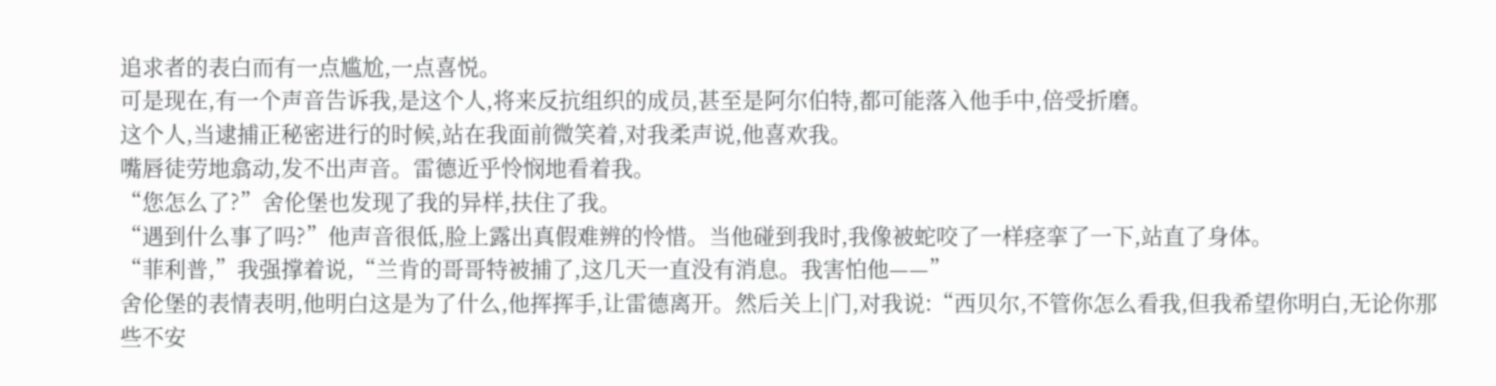追求者的表白而有一点尴尬,一点喜悦。
可是现在,有一个声音告诉我,是这个人,将来反抗组织的成员,甚至是阿尔伯特,都可能落入他手中,倍受折磨。
这个人,当逮捕正秘密进行的时候,站在我面前微笑着,对我柔声说,他喜欢我。
嘴唇徒劳地翕动,发不出声音。雷德近乎怜悯地看着我。
“您怎么了?”舍伦堡也发现了我的异样,扶住了我。
“遇到什么事了吗?”他声音很低,脸上露出真假难辨的怜惜。当他碰到我时,我像被蛇咬了一样痉挛了一下,站直了身体。
“菲利普,”我强撑着说,“兰肯的哥哥特被捕了,这几天一直没有消息。我害怕他——”
舍伦堡的表情表明,他明白这是为了什么,他挥挥手,让雷德离开。然后关上|门,对我说:“西贝尔,不管你怎么看我,但我希望你明白,无论你那些不安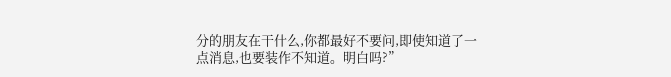分的朋友在干什么,你都最好不要问,即使知道了一点消息,也要装作不知道。明白吗?”